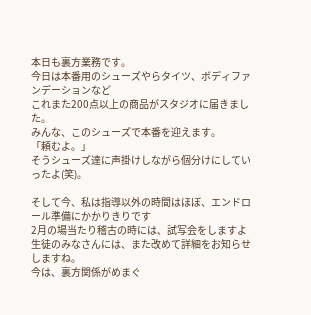本日も裏方業務です。
今日は本番用のシューズやらタイツ、ボディファンデーションなど
これまた200点以上の商品がスタジオに届きました。
みんな、このシューズで本番を迎えます。
「頼むよ。」
そうシューズ達に声掛けしながら個分けにしていったよ(笑)。

そして今、私は指導以外の時間はほぼ、エンドロール準備にかかりきりです
2月の場当たり稽古の時には、試写会をしますよ
生徒のみなさんには、また改めて詳細をお知らせしますね。
今は、裏方関係がめまぐ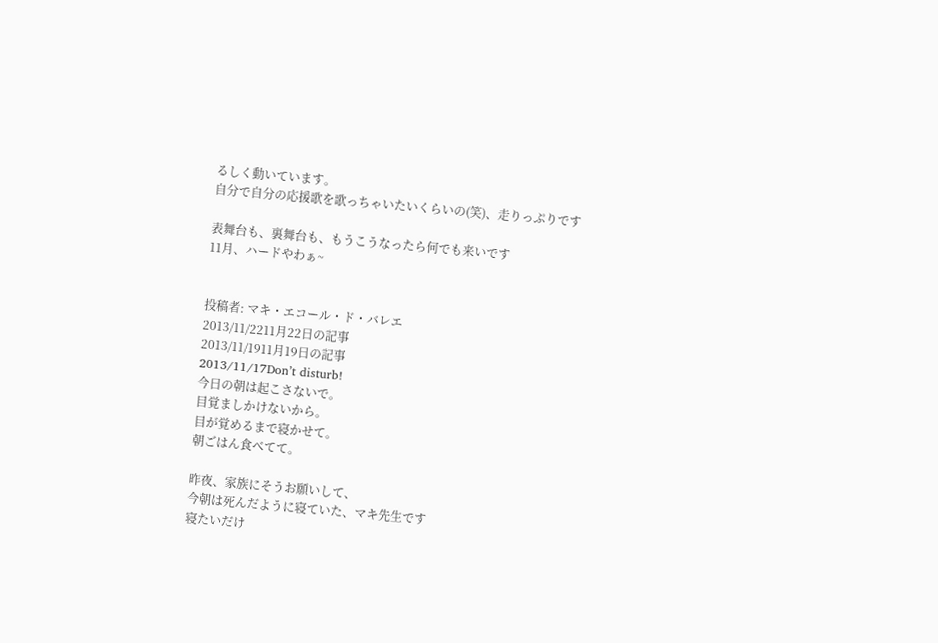るしく動いています。
自分で自分の応援歌を歌っちゃいたいくらいの(笑)、走りっぷりです

表舞台も、裏舞台も、もうこうなったら何でも来いです
11月、ハードやわぁ~


投稿者: マキ・エコール・ド・バレエ
2013/11/2211月22日の記事
2013/11/1911月19日の記事
2013/11/17Don’t disturb!
今日の朝は起こさないで。
目覚ましかけないから。
目が覚めるまで寝かせて。
朝ごはん食べてて。

昨夜、家族にそうお願いして、
今朝は死んだように寝ていた、マキ先生です
寝たいだけ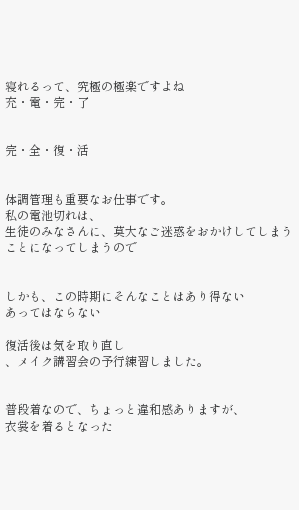寝れるって、究極の極楽ですよね
充・電・完・了


完・全・復・活


体調管理も重要なお仕事です。
私の電池切れは、
生徒のみなさんに、莫大なご迷惑をおかけしてしまうことになってしまうので


しかも、この時期にそんなことはあり得ない
あってはならない

復活後は気を取り直し
、メイク講習会の予行練習しました。


普段着なので、ちょっと違和感ありますが、
衣裳を着るとなった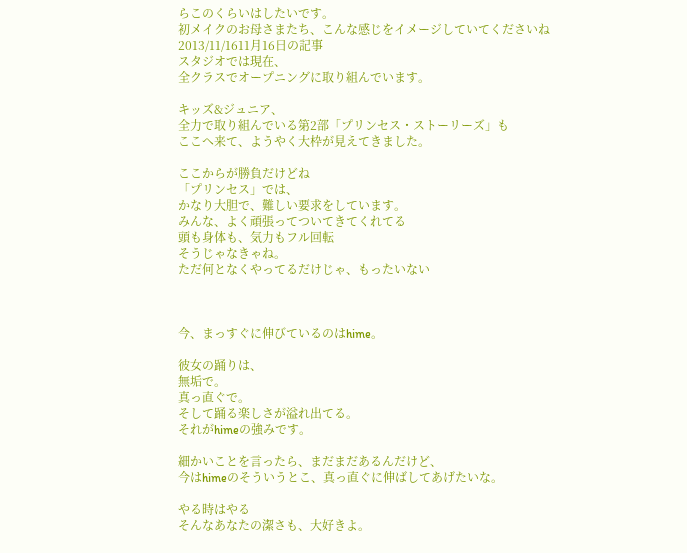らこのくらいはしたいです。
初メイクのお母さまたち、こんな感じをイメージしていてくださいね
2013/11/1611月16日の記事
スタジオでは現在、
全クラスでオープニングに取り組んでいます。

キッズ&ジュニア、
全力で取り組んでいる第2部「プリンセス・ストーリーズ」も
ここへ来て、ようやく大枠が見えてきました。

ここからが勝負だけどね
「プリンセス」では、
かなり大胆で、難しい要求をしています。
みんな、よく頑張ってついてきてくれてる
頭も身体も、気力もフル回転
そうじゃなきゃね。
ただ何となくやってるだけじゃ、もったいない



今、まっすぐに伸びているのはhime。

彼女の踊りは、
無垢で。
真っ直ぐで。
そして踊る楽しさが溢れ出てる。
それがhimeの強みです。

細かいことを言ったら、まだまだあるんだけど、
今はhimeのそういうとこ、真っ直ぐに伸ばしてあげたいな。

やる時はやる
そんなあなたの潔さも、大好きよ。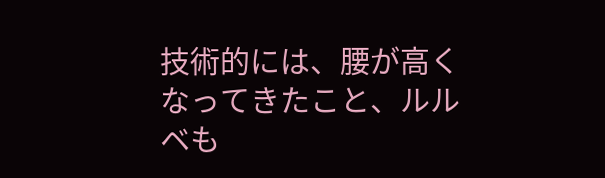技術的には、腰が高くなってきたこと、ルルベも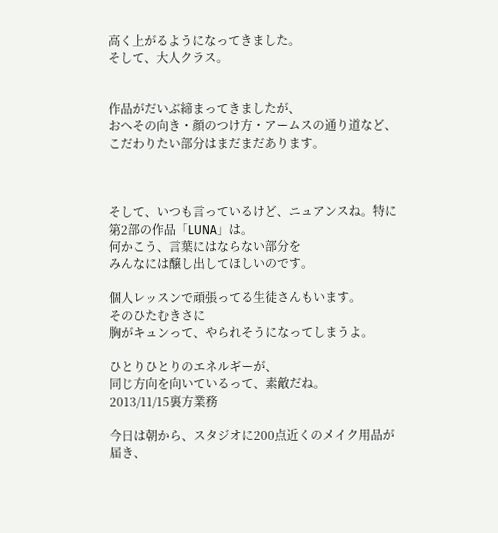高く上がるようになってきました。
そして、大人クラス。


作品がだいぶ締まってきましたが、
おへその向き・顔のつけ方・アームスの通り道など、
こだわりたい部分はまだまだあります。



そして、いつも言っているけど、ニュアンスね。特に第2部の作品「LUNA」は。
何かこう、言葉にはならない部分を
みんなには醸し出してほしいのです。

個人レッスンで頑張ってる生徒さんもいます。
そのひたむきさに
胸がキュンって、やられそうになってしまうよ。

ひとりひとりのエネルギーが、
同じ方向を向いているって、素敵だね。
2013/11/15裏方業務

今日は朝から、スタジオに200点近くのメイク用品が届き、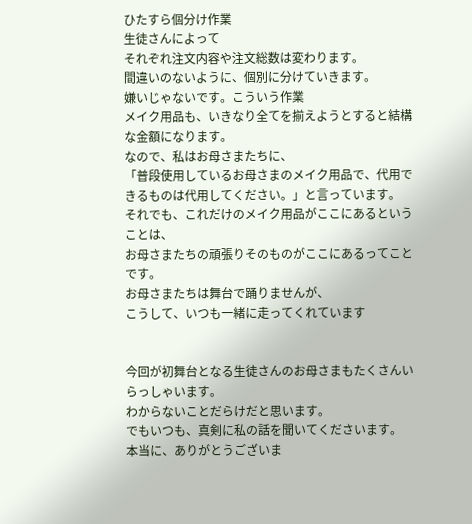ひたすら個分け作業
生徒さんによって
それぞれ注文内容や注文総数は変わります。
間違いのないように、個別に分けていきます。
嫌いじゃないです。こういう作業
メイク用品も、いきなり全てを揃えようとすると結構な金額になります。
なので、私はお母さまたちに、
「普段使用しているお母さまのメイク用品で、代用できるものは代用してください。」と言っています。
それでも、これだけのメイク用品がここにあるということは、
お母さまたちの頑張りそのものがここにあるってことです。
お母さまたちは舞台で踊りませんが、
こうして、いつも一緒に走ってくれています


今回が初舞台となる生徒さんのお母さまもたくさんいらっしゃいます。
わからないことだらけだと思います。
でもいつも、真剣に私の話を聞いてくださいます。
本当に、ありがとうございま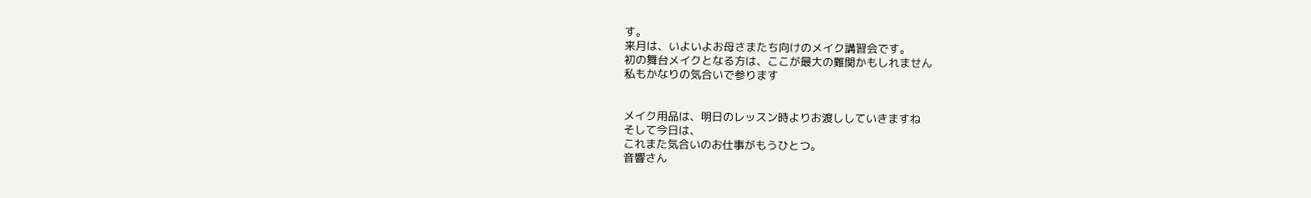す。
来月は、いよいよお母さまたち向けのメイク講習会です。
初の舞台メイクとなる方は、ここが最大の難関かもしれません
私もかなりの気合いで参ります


メイク用品は、明日のレッスン時よりお渡ししていきますね
そして今日は、
これまた気合いのお仕事がもうひとつ。
音響さん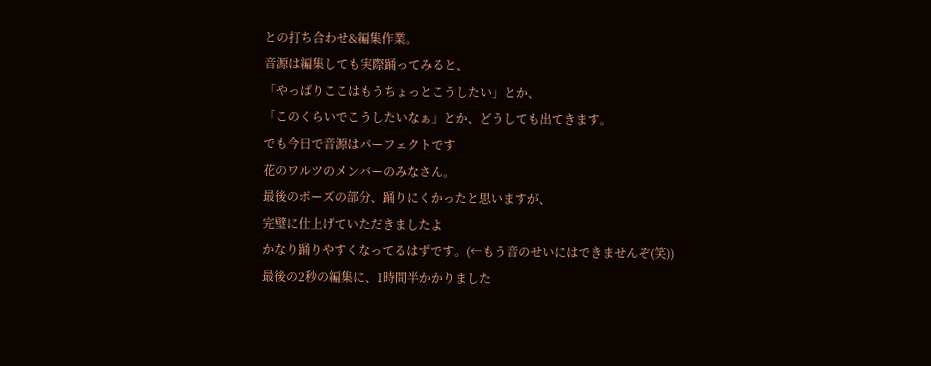との打ち合わせ&編集作業。
音源は編集しても実際踊ってみると、
「やっぱりここはもうちょっとこうしたい」とか、
「このくらいでこうしたいなぁ」とか、どうしても出てきます。
でも今日で音源はパーフェクトです
花のワルツのメンバーのみなさん。
最後のポーズの部分、踊りにくかったと思いますが、
完璧に仕上げていただきましたよ
かなり踊りやすくなってるはずです。(←もう音のせいにはできませんぞ(笑))
最後の2秒の編集に、1時間半かかりました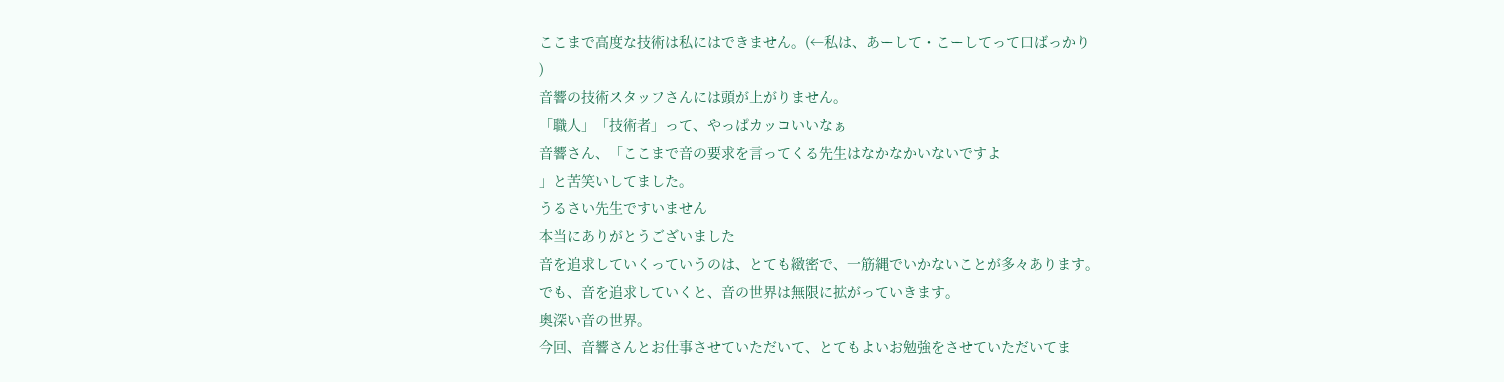ここまで高度な技術は私にはできません。(←私は、あーして・こーしてって口ばっかり
)
音響の技術スタッフさんには頭が上がりません。
「職人」「技術者」って、やっぱカッコいいなぁ
音響さん、「ここまで音の要求を言ってくる先生はなかなかいないですよ
」と苦笑いしてました。
うるさい先生ですいません
本当にありがとうございました
音を追求していくっていうのは、とても緻密で、一筋縄でいかないことが多々あります。
でも、音を追求していくと、音の世界は無限に拡がっていきます。
奥深い音の世界。
今回、音響さんとお仕事させていただいて、とてもよいお勉強をさせていただいてま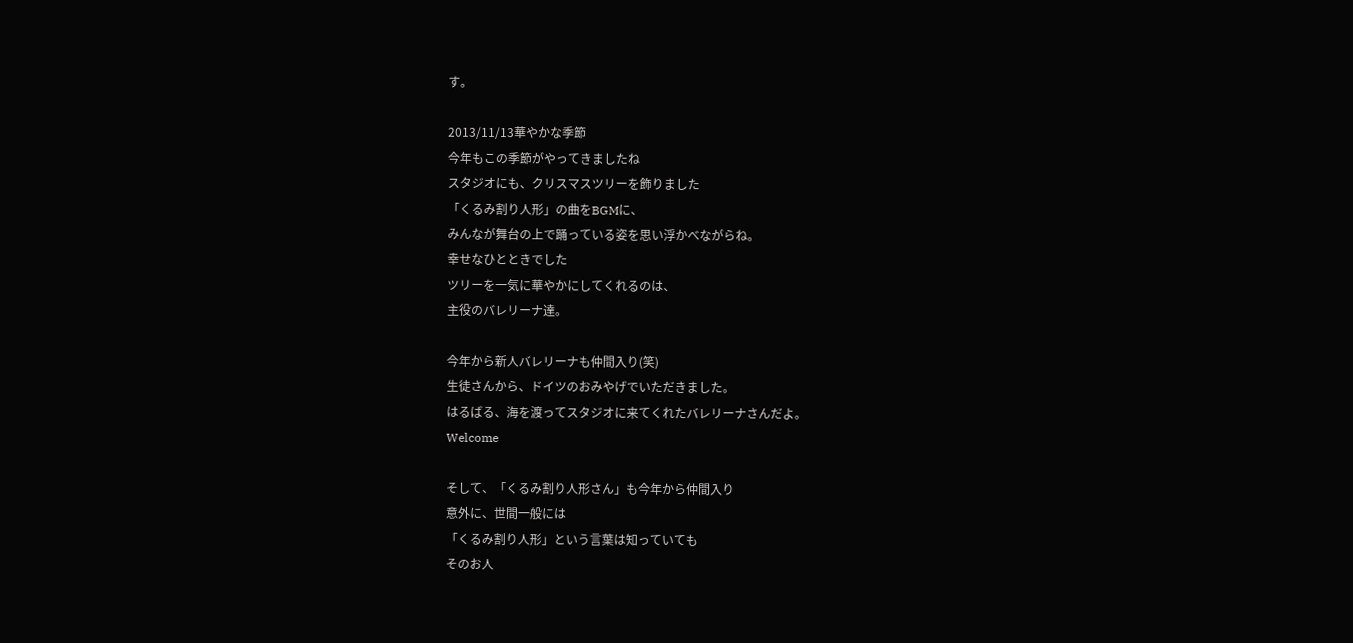す。

2013/11/13華やかな季節
今年もこの季節がやってきましたね
スタジオにも、クリスマスツリーを飾りました
「くるみ割り人形」の曲をBGMに、
みんなが舞台の上で踊っている姿を思い浮かべながらね。
幸せなひとときでした
ツリーを一気に華やかにしてくれるのは、
主役のバレリーナ達。

今年から新人バレリーナも仲間入り(笑)
生徒さんから、ドイツのおみやげでいただきました。
はるばる、海を渡ってスタジオに来てくれたバレリーナさんだよ。
Welcome

そして、「くるみ割り人形さん」も今年から仲間入り
意外に、世間一般には
「くるみ割り人形」という言葉は知っていても
そのお人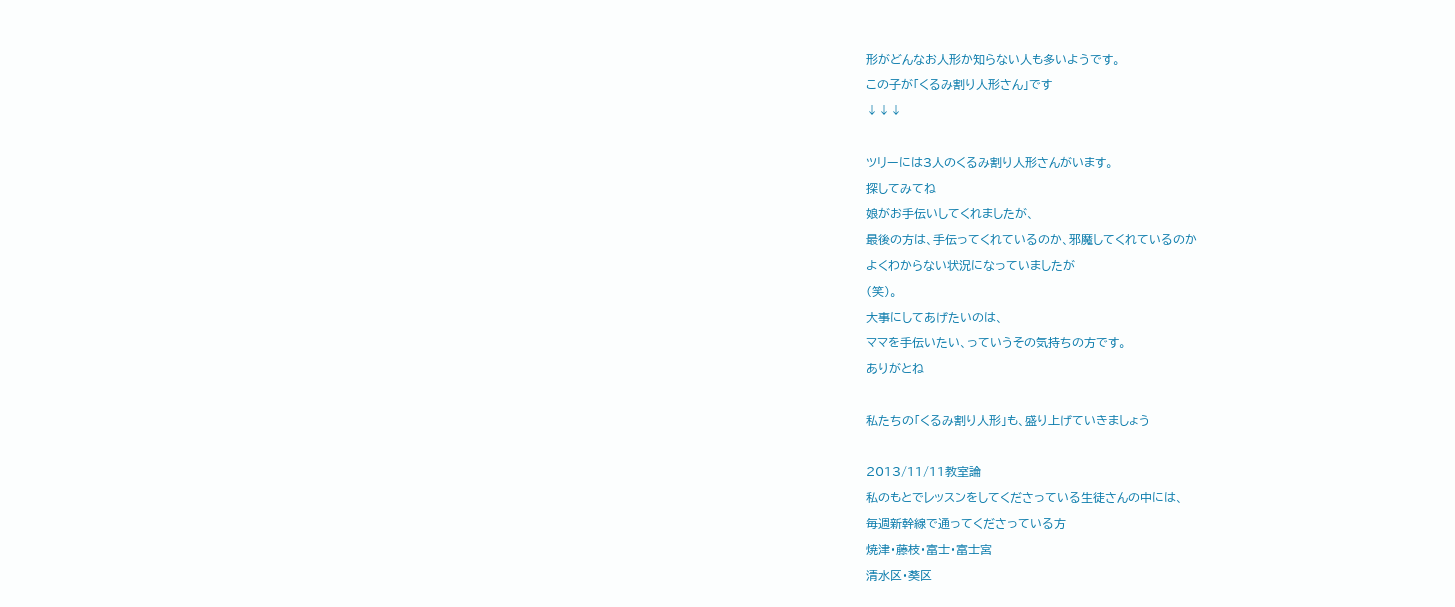形がどんなお人形か知らない人も多いようです。
この子が「くるみ割り人形さん」です
↓↓↓

ツリーには3人のくるみ割り人形さんがいます。
探してみてね
娘がお手伝いしてくれましたが、
最後の方は、手伝ってくれているのか、邪魔してくれているのか
よくわからない状況になっていましたが
(笑)。
大事にしてあげたいのは、
ママを手伝いたい、っていうその気持ちの方です。
ありがとね

私たちの「くるみ割り人形」も、盛り上げていきましょう

2013/11/11教室論
私のもとでレッスンをしてくださっている生徒さんの中には、
毎週新幹線で通ってくださっている方
焼津・藤枝・富士・富士宮
清水区・葵区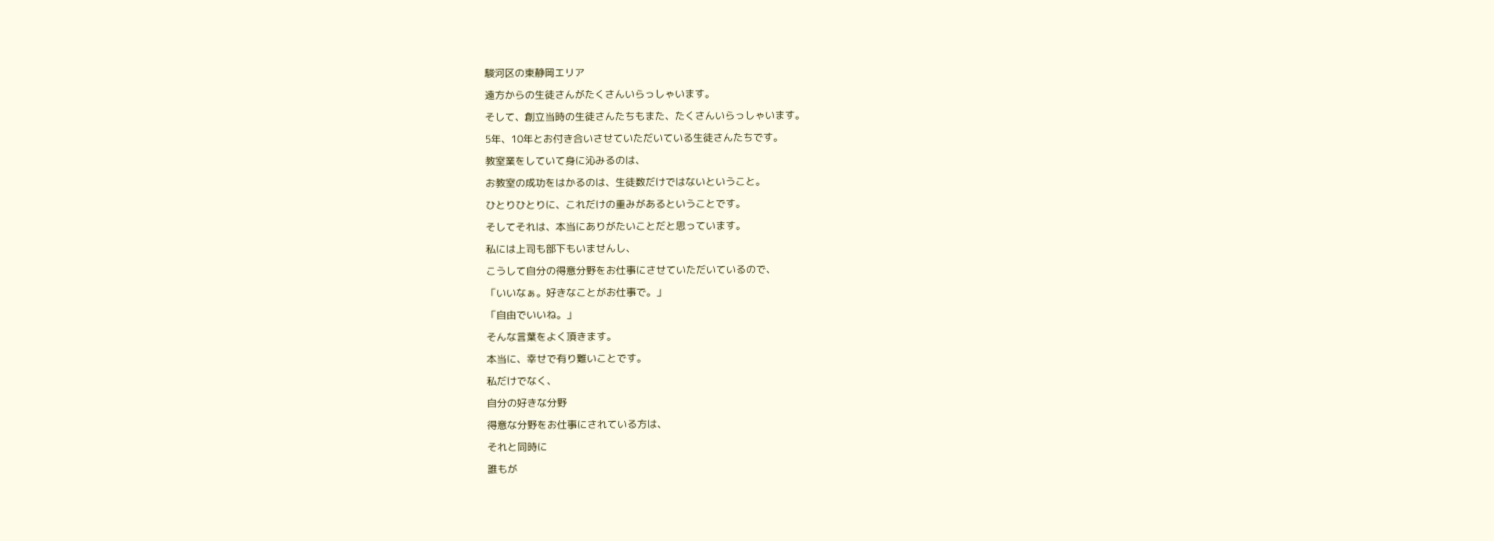駿河区の東静岡エリア
遠方からの生徒さんがたくさんいらっしゃいます。
そして、創立当時の生徒さんたちもまた、たくさんいらっしゃいます。
5年、10年とお付き合いさせていただいている生徒さんたちです。
教室業をしていて身に沁みるのは、
お教室の成功をはかるのは、生徒数だけではないということ。
ひとりひとりに、これだけの重みがあるということです。
そしてそれは、本当にありがたいことだと思っています。
私には上司も部下もいませんし、
こうして自分の得意分野をお仕事にさせていただいているので、
「いいなぁ。好きなことがお仕事で。」
「自由でいいね。」
そんな言葉をよく頂きます。
本当に、幸せで有り難いことです。
私だけでなく、
自分の好きな分野
得意な分野をお仕事にされている方は、
それと同時に
誰もが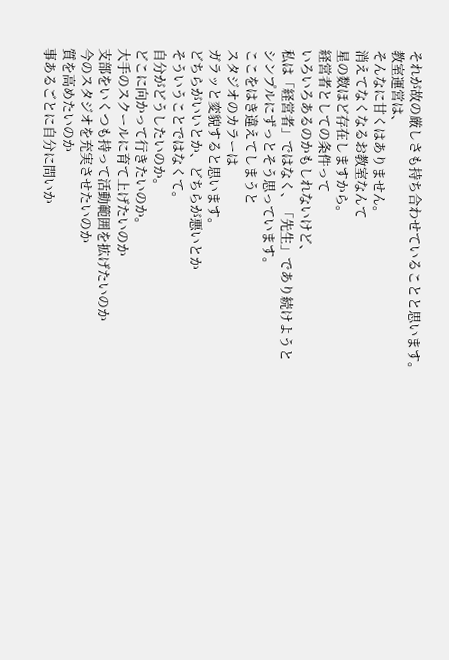それが故の厳しさも持ち合わせていることと思います。
教室運営は、
そんなに甘くはありません。
消えてなくなるお教室なんて
星の数ほど存在しますから。
経営者としての条件って
いろいろあるのかもしれないけど、
私は「経営者」ではなく、「先生」であり続けようと
シンプルにずっとそう思っています。
ここをはき違えてしまうと
スタジオのカラーは
ガラッと変貌すると思います。
どちらがいいとか、どちらが悪いとか
そういうことではなくて。
自分がどうしたいのか。
どこに向かって行きたいのか。
大手のスクールに育て上げたいのか
支部をいくつも持って活動範囲を拡げたいのか
今のスタジオを充実させたいのか
質を高めたいのか
事あるごとに自分に問いか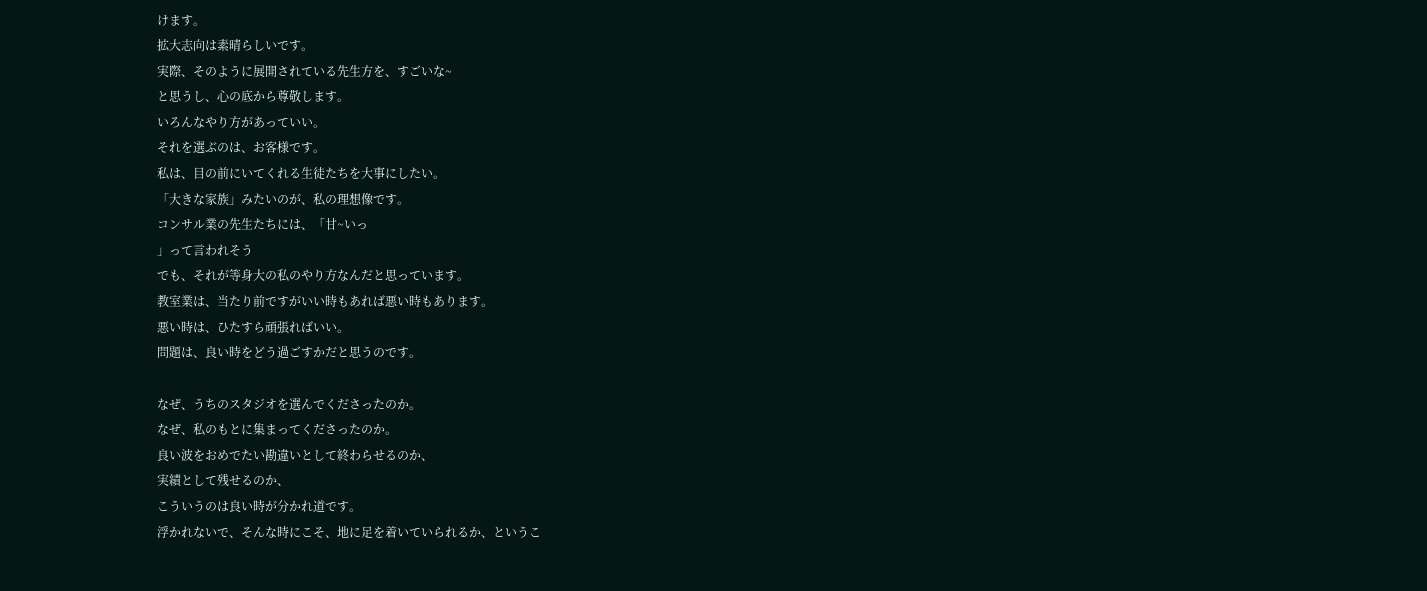けます。
拡大志向は素晴らしいです。
実際、そのように展開されている先生方を、すごいな~
と思うし、心の底から尊敬します。
いろんなやり方があっていい。
それを選ぶのは、お客様です。
私は、目の前にいてくれる生徒たちを大事にしたい。
「大きな家族」みたいのが、私の理想像です。
コンサル業の先生たちには、「甘~いっ
」って言われそう
でも、それが等身大の私のやり方なんだと思っています。
教室業は、当たり前ですがいい時もあれば悪い時もあります。
悪い時は、ひたすら頑張ればいい。
問題は、良い時をどう過ごすかだと思うのです。

なぜ、うちのスタジオを選んでくださったのか。
なぜ、私のもとに集まってくださったのか。
良い波をおめでたい勘違いとして終わらせるのか、
実績として残せるのか、
こういうのは良い時が分かれ道です。
浮かれないで、そんな時にこそ、地に足を着いていられるか、というこ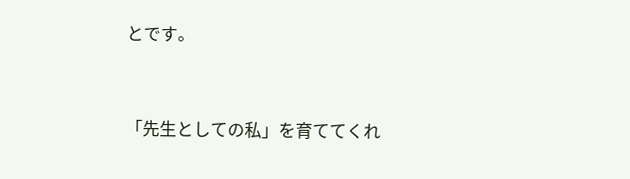とです。




「先生としての私」を育ててくれ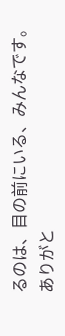るのは、目の前にいる、みんなです。
ありがと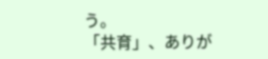う。
「共育」、ありが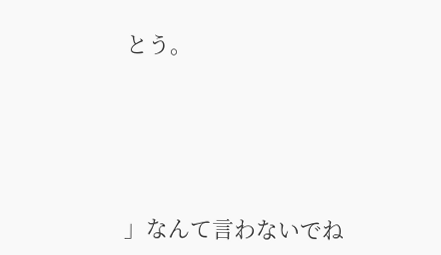とう。





」なんて言わないでね